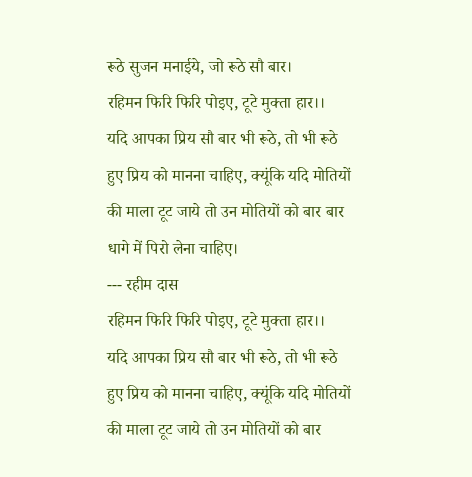रूठे सुजन मनाईये, जो रूठे सौ बार।
रहिमन फिरि फिरि पोइए, टूटे मुक्ता हार।।
यदि आपका प्रिय सौ बार भी रूठे, तो भी रूठे
हुए प्रिय को मानना चाहिए, क्यूंकि यदि मोतियों
की माला टूट जाये तो उन मोतियों को बार बार
धागे में पिरो लेना चाहिए।
--- रहीम दास
रहिमन फिरि फिरि पोइए, टूटे मुक्ता हार।।
यदि आपका प्रिय सौ बार भी रूठे, तो भी रूठे
हुए प्रिय को मानना चाहिए, क्यूंकि यदि मोतियों
की माला टूट जाये तो उन मोतियों को बार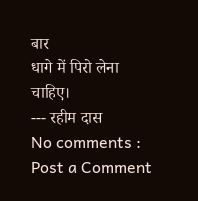बार
धागे में पिरो लेना चाहिए।
--- रहीम दास
No comments :
Post a Comment